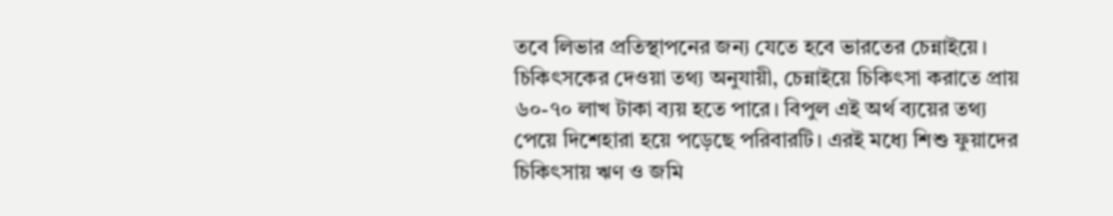তবে লিভার প্রতিস্থাপনের জন্য যেতে হবে ভারতের চেন্নাইয়ে। চিকিৎসকের দেওয়া তথ্য অনুযায়ী, চেন্নাইয়ে চিকিৎসা করাতে প্রায় ৬০-৭০ লাখ টাকা ব্যয় হতে পারে। বিপুল এই অর্থ ব্যয়ের তথ্য পেয়ে দিশেহারা হয়ে পড়েছে পরিবারটি। এরই মধ্যে শিশু ফুয়াদের চিকিৎসায় ঋণ ও জমি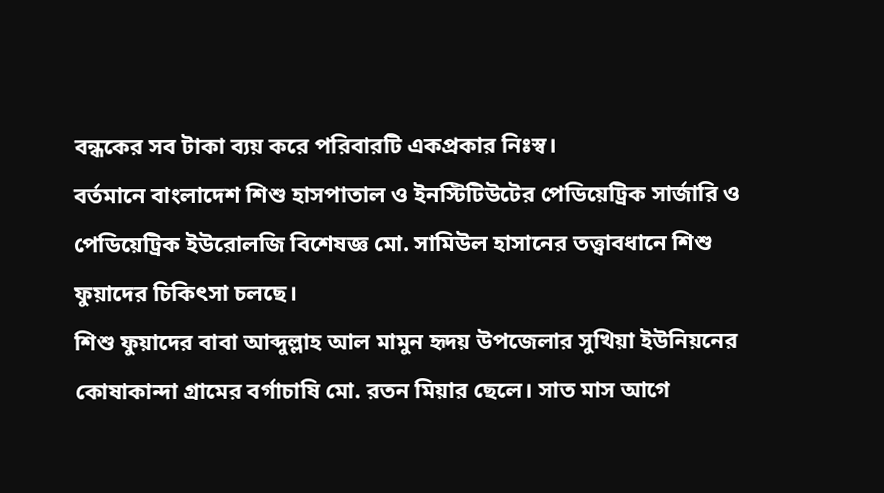বন্ধকের সব টাকা ব্যয় করে পরিবারটি একপ্রকার নিঃস্ব।
বর্তমানে বাংলাদেশ শিশু হাসপাতাল ও ইনস্টিটিউটের পেডিয়েট্রিক সার্জারি ও পেডিয়েট্রিক ইউরোলজি বিশেষজ্ঞ মো. সামিউল হাসানের তত্ত্বাবধানে শিশু ফুয়াদের চিকিৎসা চলছে।
শিশু ফুয়াদের বাবা আব্দুল্লাহ আল মামুন হৃদয় উপজেলার সুখিয়া ইউনিয়নের কোষাকান্দা গ্রামের বর্গাচাষি মো. রতন মিয়ার ছেলে। সাত মাস আগে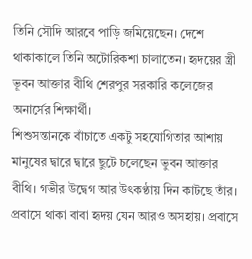তিনি সৌদি আরবে পাড়ি জমিয়েছেন। দেশে থাকাকালে তিনি অটোরিকশা চালাতেন। হৃদয়ের স্ত্রী ভূবন আক্তার বীথি শেরপুর সরকারি কলেজের অনার্সের শিক্ষার্থী।
শিশুসন্তানকে বাঁচাতে একটু সহযোগিতার আশায় মানুষের দ্বারে দ্বারে ছুটে চলেছেন ভুবন আক্তার বীথি। গভীর উদ্বেগ আর উৎকণ্ঠায় দিন কাটছে তাঁর। প্রবাসে থাকা বাবা হৃদয় যেন আরও অসহায়। প্রবাসে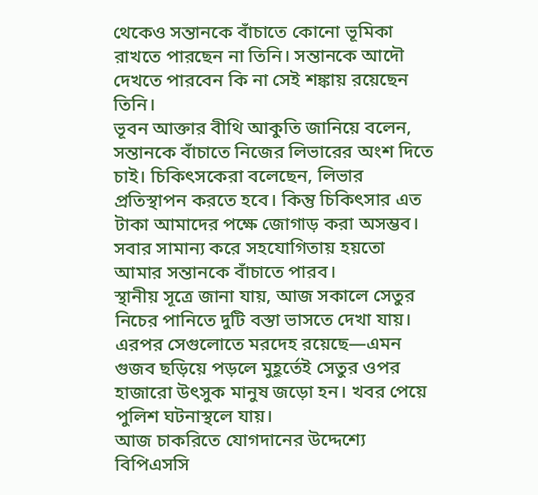থেকেও সন্তানকে বাঁচাতে কোনো ভূমিকা রাখতে পারছেন না তিনি। সন্তানকে আদৌ দেখতে পারবেন কি না সেই শঙ্কায় রয়েছেন তিনি।
ভূবন আক্তার বীথি আকুতি জানিয়ে বলেন, সন্তানকে বাঁচাতে নিজের লিভারের অংশ দিতে চাই। চিকিৎসকেরা বলেছেন, লিভার প্রতিস্থাপন করতে হবে। কিন্তু চিকিৎসার এত টাকা আমাদের পক্ষে জোগাড় করা অসম্ভব। সবার সামান্য করে সহযোগিতায় হয়তো আমার সন্তানকে বাঁচাতে পারব।
স্থানীয় সূত্রে জানা যায়, আজ সকালে সেতুর নিচের পানিতে দুটি বস্তা ভাসতে দেখা যায়। এরপর সেগুলোতে মরদেহ রয়েছে—এমন গুজব ছড়িয়ে পড়লে মুহূর্তেই সেতুর ওপর হাজারো উৎসুক মানুষ জড়ো হন। খবর পেয়ে পুলিশ ঘটনাস্থলে যায়।
আজ চাকরিতে যোগদানের উদ্দেশ্যে বিপিএসসি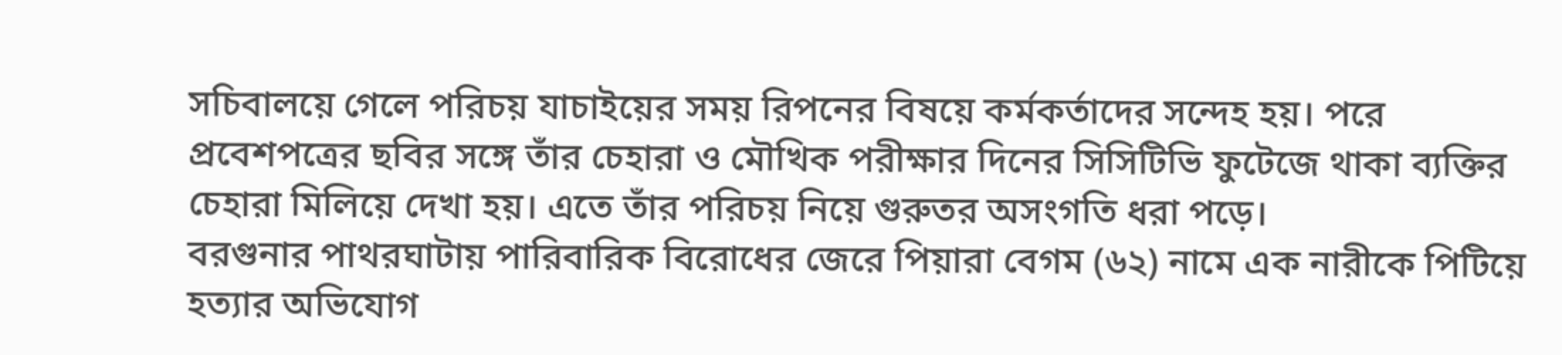সচিবালয়ে গেলে পরিচয় যাচাইয়ের সময় রিপনের বিষয়ে কর্মকর্তাদের সন্দেহ হয়। পরে প্রবেশপত্রের ছবির সঙ্গে তাঁর চেহারা ও মৌখিক পরীক্ষার দিনের সিসিটিভি ফুটেজে থাকা ব্যক্তির চেহারা মিলিয়ে দেখা হয়। এতে তাঁর পরিচয় নিয়ে গুরুতর অসংগতি ধরা পড়ে।
বরগুনার পাথরঘাটায় পারিবারিক বিরোধের জেরে পিয়ারা বেগম (৬২) নামে এক নারীকে পিটিয়ে হত্যার অভিযোগ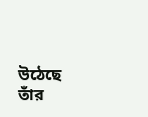উঠেছে তাঁর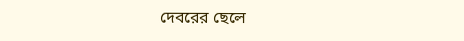দেবরের ছেলে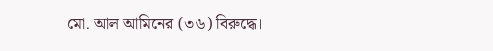মো. আল আমিনের (৩৬) বিরুদ্ধে।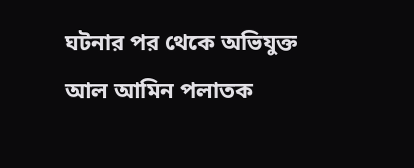ঘটনার পর থেকে অভিযুক্ত আল আমিন পলাতক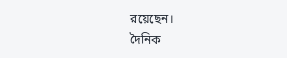রয়েছেন।
দৈনিক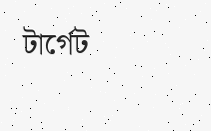টার্গেট